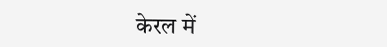केरल में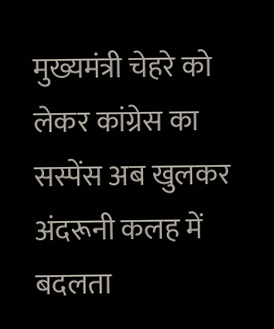मुख्यमंत्री चेहरे को लेकर कांग्रेस का सस्पेंस अब खुलकर अंदरूनी कलह में बदलता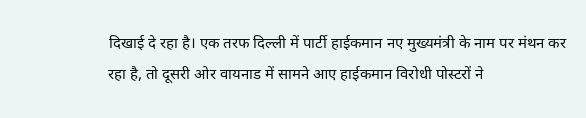दिखाई दे रहा है। एक तरफ दिल्ली में पार्टी हाईकमान नए मुख्यमंत्री के नाम पर मंथन कर रहा है, तो दूसरी ओर वायनाड में सामने आए हाईकमान विरोधी पोस्टरों ने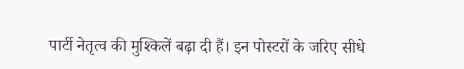पार्टी नेतृत्व की मुश्किलें बढ़ा दी हैं। इन पोस्टरों के जरिए सीधे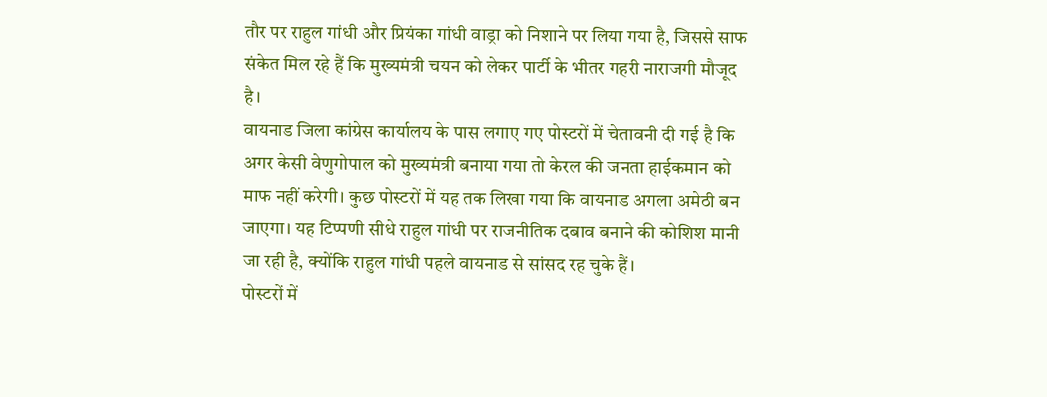तौर पर राहुल गांधी और प्रियंका गांधी वाड्रा को निशाने पर लिया गया है, जिससे साफ संकेत मिल रहे हैं कि मुख्यमंत्री चयन को लेकर पार्टी के भीतर गहरी नाराजगी मौजूद है।
वायनाड जिला कांग्रेस कार्यालय के पास लगाए गए पोस्टरों में चेतावनी दी गई है कि अगर केसी वेणुगोपाल को मुख्यमंत्री बनाया गया तो केरल की जनता हाईकमान को माफ नहीं करेगी। कुछ पोस्टरों में यह तक लिखा गया कि वायनाड अगला अमेठी बन जाएगा। यह टिप्पणी सीधे राहुल गांधी पर राजनीतिक दबाव बनाने की कोशिश मानी जा रही है, क्योंकि राहुल गांधी पहले वायनाड से सांसद रह चुके हैं।
पोस्टरों में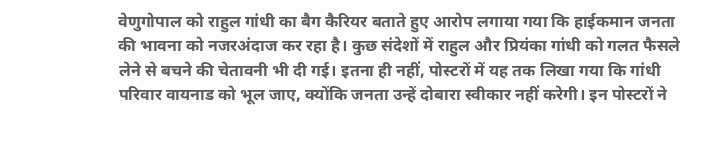वेणुगोपाल को राहुल गांधी का बैग कैरियर बताते हुए आरोप लगाया गया कि हाईकमान जनता की भावना को नजरअंदाज कर रहा है। कुछ संदेशों में राहुल और प्रियंका गांधी को गलत फैसले लेने से बचने की चेतावनी भी दी गई। इतना ही नहीं, पोस्टरों में यह तक लिखा गया कि गांधी परिवार वायनाड को भूल जाए, क्योंकि जनता उन्हें दोबारा स्वीकार नहीं करेगी। इन पोस्टरों ने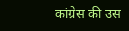कांग्रेस की उस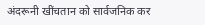अंदरूनी खींचतान को सार्वजनिक कर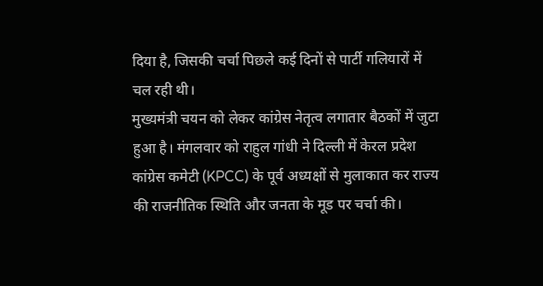दिया है, जिसकी चर्चा पिछले कई दिनों से पार्टी गलियारों में चल रही थी।
मुख्यमंत्री चयन को लेकर कांग्रेस नेतृत्व लगातार बैठकों में जुटा हुआ है। मंगलवार को राहुल गांधी ने दिल्ली में केरल प्रदेश कांग्रेस कमेटी (KPCC) के पूर्व अध्यक्षों से मुलाकात कर राज्य की राजनीतिक स्थिति और जनता के मूड पर चर्चा की।